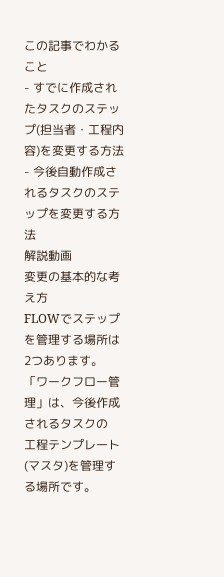この記事でわかること
- すでに作成されたタスクのステップ(担当者・工程内容)を変更する方法
- 今後自動作成されるタスクのステップを変更する方法
解説動画
変更の基本的な考え方
FLOWでステップを管理する場所は2つあります。
「ワークフロー管理」は、今後作成されるタスクの
工程テンプレート(マスタ)を管理する場所です。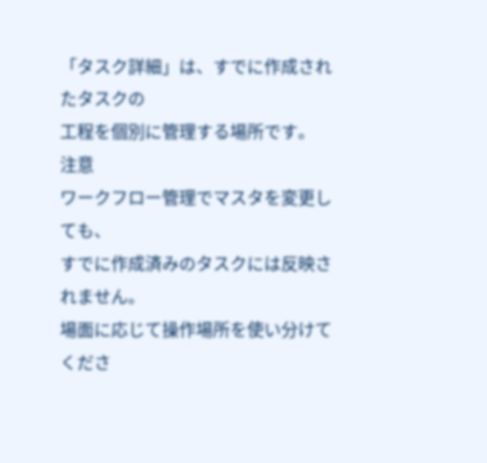「タスク詳細」は、すでに作成されたタスクの
工程を個別に管理する場所です。
注意
ワークフロー管理でマスタを変更しても、
すでに作成済みのタスクには反映されません。
場面に応じて操作場所を使い分けてくださ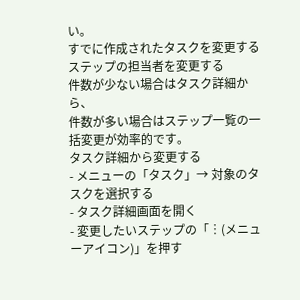い。
すでに作成されたタスクを変更する
ステップの担当者を変更する
件数が少ない場合はタスク詳細から、
件数が多い場合はステップ一覧の一括変更が効率的です。
タスク詳細から変更する
- メニューの「タスク」→ 対象のタスクを選択する
- タスク詳細画面を開く
- 変更したいステップの「︙(メニューアイコン)」を押す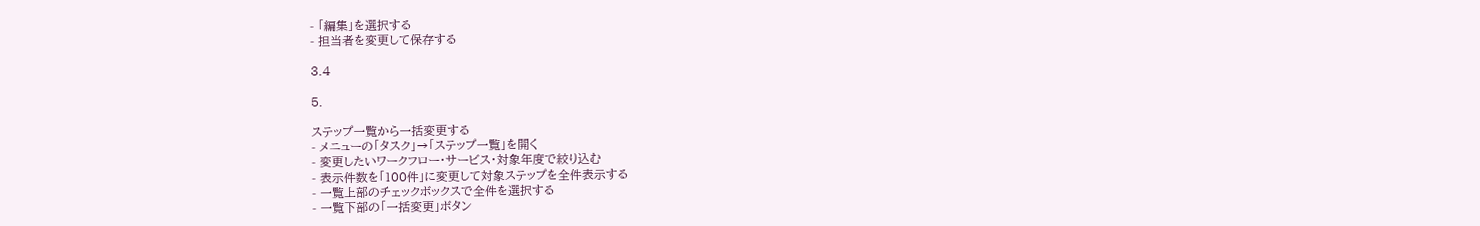- 「編集」を選択する
- 担当者を変更して保存する

3.4

5.

ステップ一覧から一括変更する
- メニューの「タスク」→「ステップ一覧」を開く
- 変更したいワークフロー・サービス・対象年度で絞り込む
- 表示件数を「100件」に変更して対象ステップを全件表示する
- 一覧上部のチェックボックスで全件を選択する
- 一覧下部の「一括変更」ボタン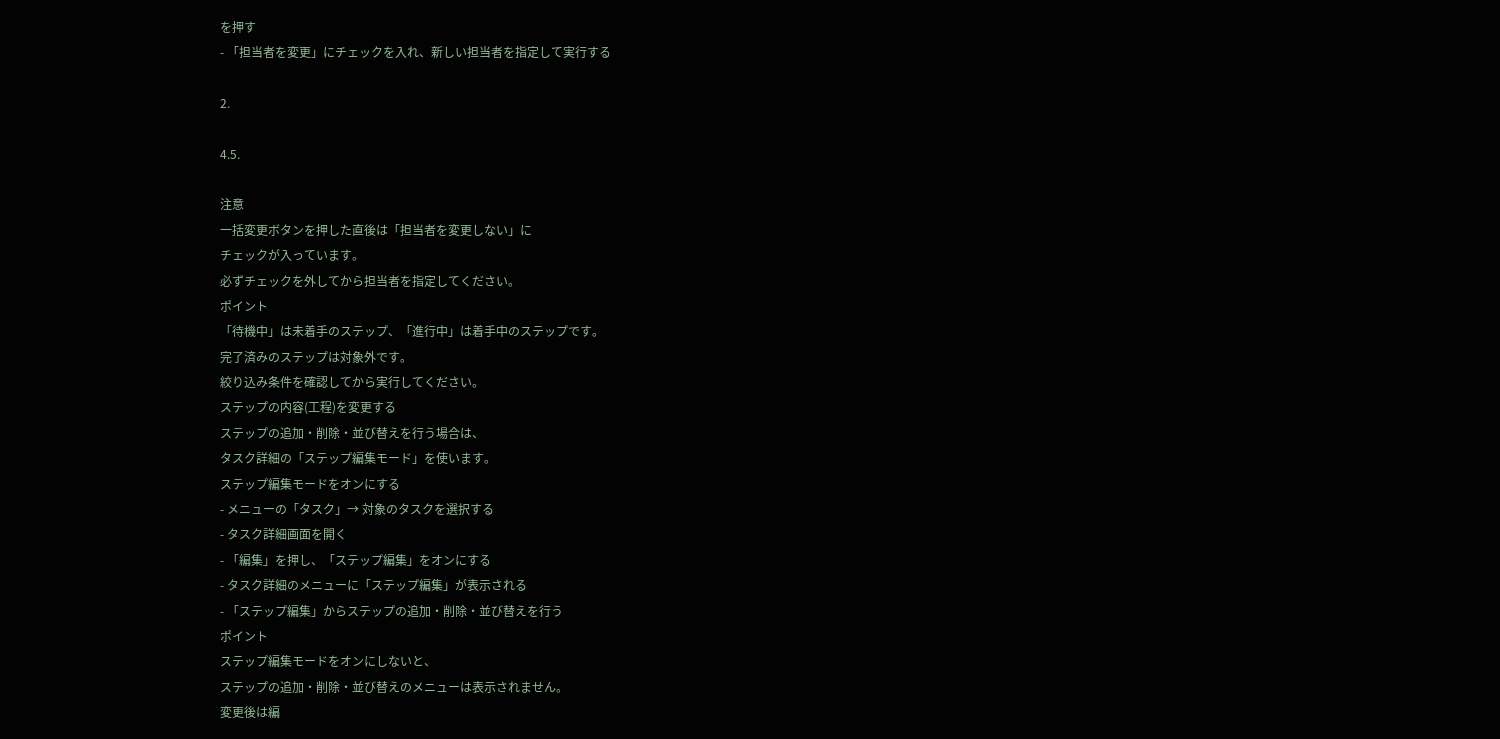を押す
- 「担当者を変更」にチェックを入れ、新しい担当者を指定して実行する

2.

4.5.

注意
一括変更ボタンを押した直後は「担当者を変更しない」に
チェックが入っています。
必ずチェックを外してから担当者を指定してください。
ポイント
「待機中」は未着手のステップ、「進行中」は着手中のステップです。
完了済みのステップは対象外です。
絞り込み条件を確認してから実行してください。
ステップの内容(工程)を変更する
ステップの追加・削除・並び替えを行う場合は、
タスク詳細の「ステップ編集モード」を使います。
ステップ編集モードをオンにする
- メニューの「タスク」→ 対象のタスクを選択する
- タスク詳細画面を開く
- 「編集」を押し、「ステップ編集」をオンにする
- タスク詳細のメニューに「ステップ編集」が表示される
- 「ステップ編集」からステップの追加・削除・並び替えを行う
ポイント
ステップ編集モードをオンにしないと、
ステップの追加・削除・並び替えのメニューは表示されません。
変更後は編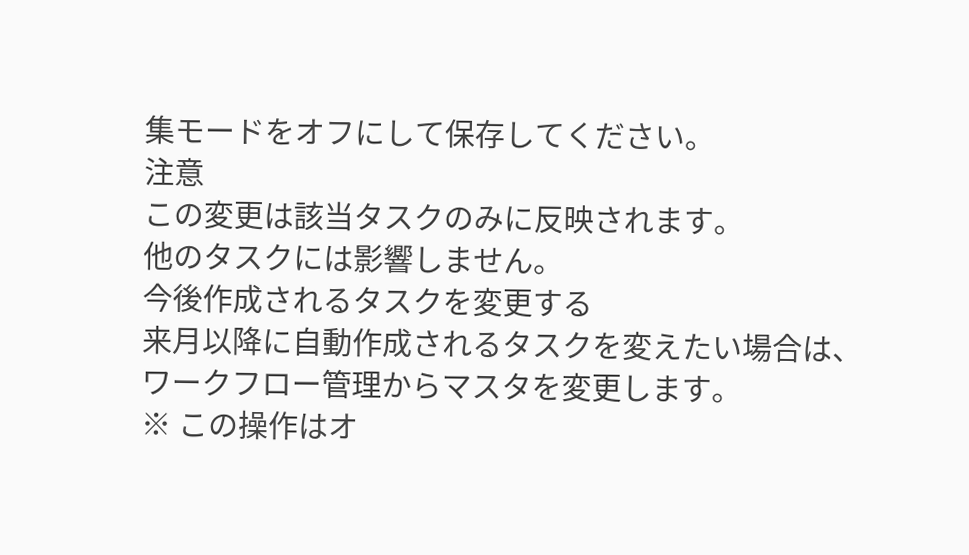集モードをオフにして保存してください。
注意
この変更は該当タスクのみに反映されます。
他のタスクには影響しません。
今後作成されるタスクを変更する
来月以降に自動作成されるタスクを変えたい場合は、
ワークフロー管理からマスタを変更します。
※ この操作はオ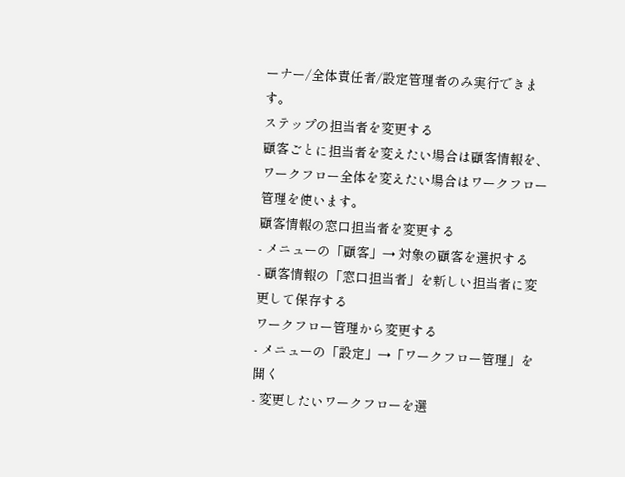ーナー/全体責任者/設定管理者のみ実行できます。
ステップの担当者を変更する
顧客ごとに担当者を変えたい場合は顧客情報を、
ワークフロー全体を変えたい場合はワークフロー管理を使います。
顧客情報の窓口担当者を変更する
- メニューの「顧客」→ 対象の顧客を選択する
- 顧客情報の「窓口担当者」を新しい担当者に変更して保存する
ワークフロー管理から変更する
- メニューの「設定」→「ワークフロー管理」を開く
- 変更したいワークフローを選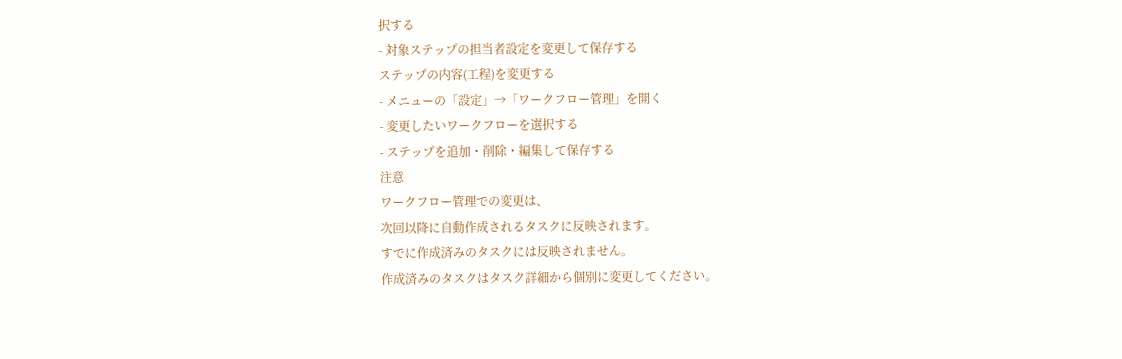択する
- 対象ステップの担当者設定を変更して保存する
ステップの内容(工程)を変更する
- メニューの「設定」→「ワークフロー管理」を開く
- 変更したいワークフローを選択する
- ステップを追加・削除・編集して保存する
注意
ワークフロー管理での変更は、
次回以降に自動作成されるタスクに反映されます。
すでに作成済みのタスクには反映されません。
作成済みのタスクはタスク詳細から個別に変更してください。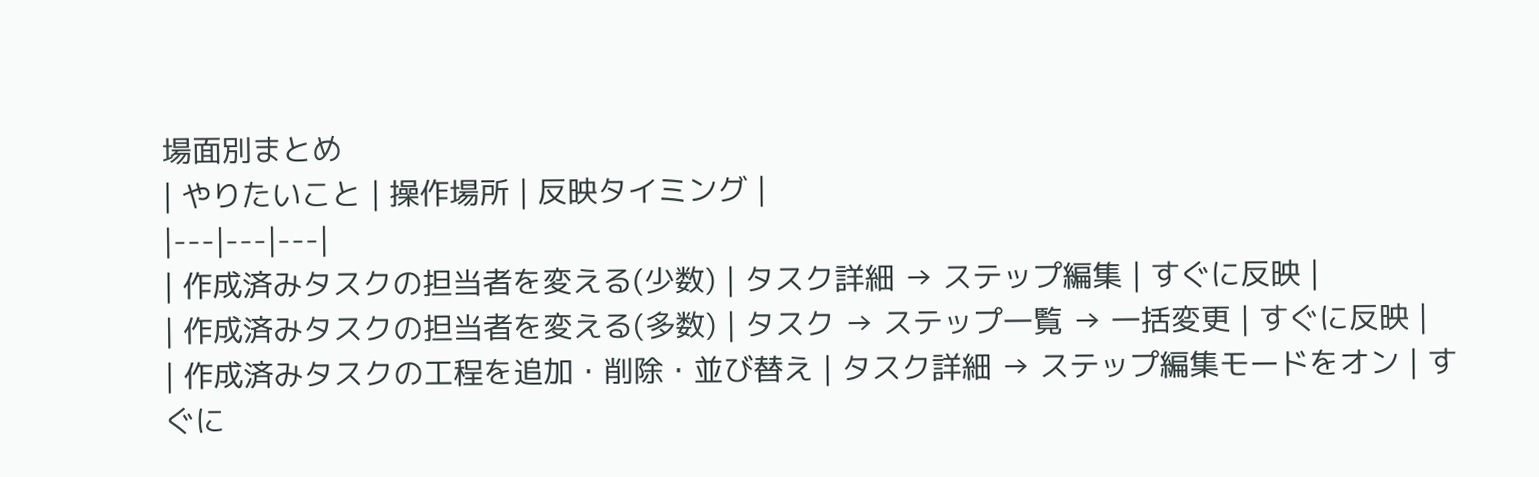場面別まとめ
| やりたいこと | 操作場所 | 反映タイミング |
|---|---|---|
| 作成済みタスクの担当者を変える(少数) | タスク詳細 → ステップ編集 | すぐに反映 |
| 作成済みタスクの担当者を変える(多数) | タスク → ステップ一覧 → 一括変更 | すぐに反映 |
| 作成済みタスクの工程を追加・削除・並び替え | タスク詳細 → ステップ編集モードをオン | すぐに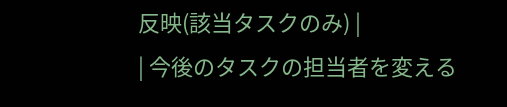反映(該当タスクのみ) |
| 今後のタスクの担当者を変える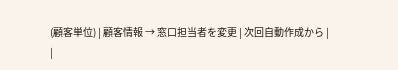(顧客単位) | 顧客情報 → 窓口担当者を変更 | 次回自動作成から |
|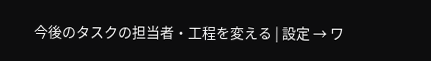今後のタスクの担当者・工程を変える | 設定 → ワ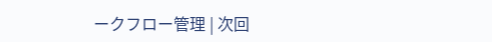ークフロー管理 | 次回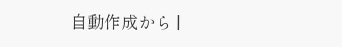自動作成から |